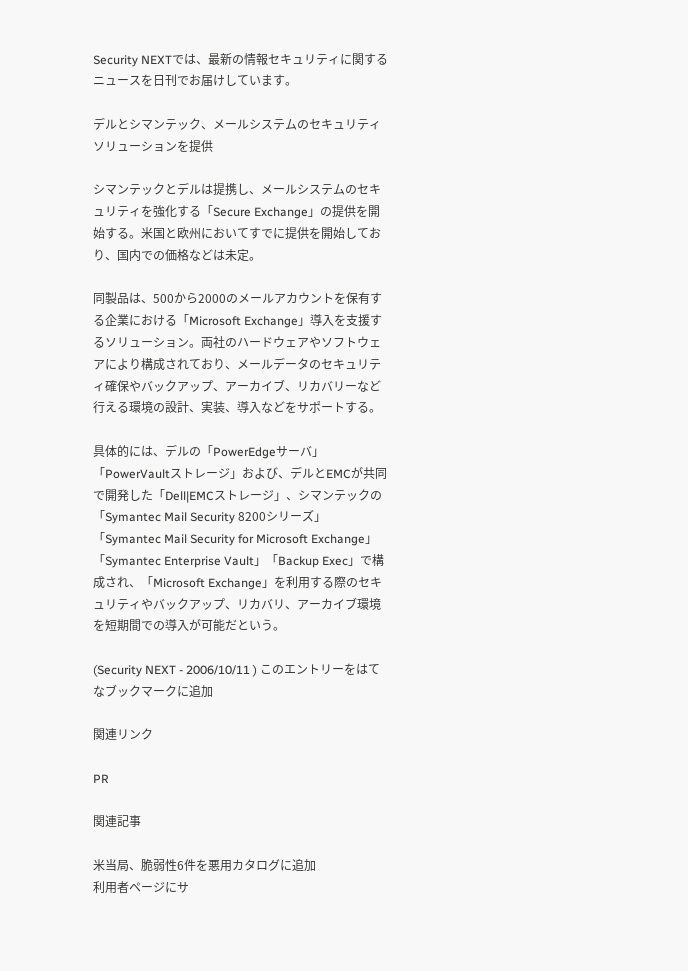Security NEXTでは、最新の情報セキュリティに関するニュースを日刊でお届けしています。

デルとシマンテック、メールシステムのセキュリティソリューションを提供

シマンテックとデルは提携し、メールシステムのセキュリティを強化する「Secure Exchange」の提供を開始する。米国と欧州においてすでに提供を開始しており、国内での価格などは未定。

同製品は、500から2000のメールアカウントを保有する企業における「Microsoft Exchange」導入を支援するソリューション。両社のハードウェアやソフトウェアにより構成されており、メールデータのセキュリティ確保やバックアップ、アーカイブ、リカバリーなど行える環境の設計、実装、導入などをサポートする。

具体的には、デルの「PowerEdgeサーバ」「PowerVaultストレージ」および、デルとEMCが共同で開発した「Dell|EMCストレージ」、シマンテックの「Symantec Mail Security 8200シリーズ」「Symantec Mail Security for Microsoft Exchange」「Symantec Enterprise Vault」「Backup Exec」で構成され、「Microsoft Exchange」を利用する際のセキュリティやバックアップ、リカバリ、アーカイブ環境を短期間での導入が可能だという。

(Security NEXT - 2006/10/11 ) このエントリーをはてなブックマークに追加

関連リンク

PR

関連記事

米当局、脆弱性6件を悪用カタログに追加
利用者ページにサ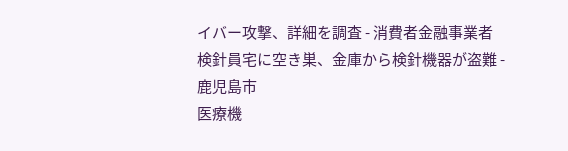イバー攻撃、詳細を調査 - 消費者金融事業者
検針員宅に空き巣、金庫から検針機器が盗難 - 鹿児島市
医療機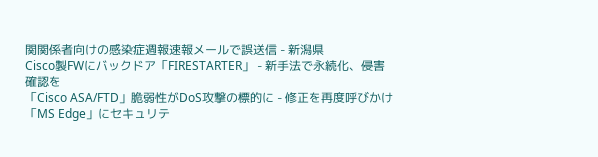関関係者向けの感染症週報速報メールで誤送信 - 新潟県
Cisco製FWにバックドア「FIRESTARTER」 - 新手法で永続化、侵害確認を
「Cisco ASA/FTD」脆弱性がDoS攻撃の標的に - 修正を再度呼びかけ
「MS Edge」にセキュリテ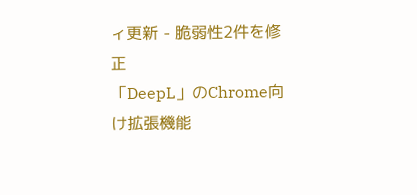ィ更新 - 脆弱性2件を修正
「DeepL」のChrome向け拡張機能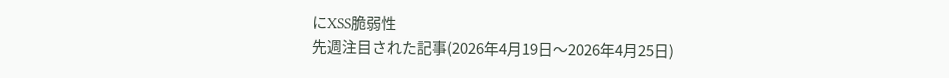にXSS脆弱性
先週注目された記事(2026年4月19日〜2026年4月25日)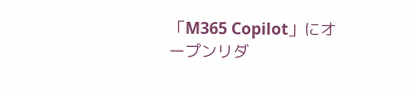「M365 Copilot」にオープンリダ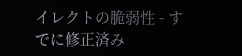イレクトの脆弱性 - すでに修正済み